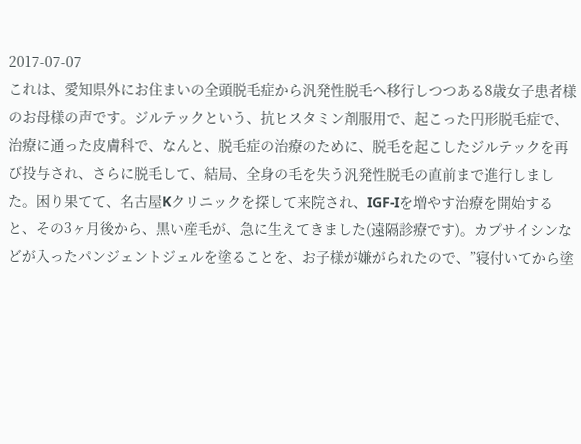2017-07-07
これは、愛知県外にお住まいの全頭脱毛症から汎発性脱毛へ移行しつつある8歳女子患者様のお母様の声です。ジルテックという、抗ヒスタミン剤服用で、起こった円形脱毛症で、治療に通った皮膚科で、なんと、脱毛症の治療のために、脱毛を起こしたジルテックを再び投与され、さらに脱毛して、結局、全身の毛を失う汎発性脱毛の直前まで進行しました。困り果てて、名古屋Kクリニックを探して来院され、IGF-Iを増やす治療を開始すると、その3ヶ月後から、黒い産毛が、急に生えてきました(遠隔診療です)。カプサイシンなどが入ったパンジェントジェルを塗ることを、お子様が嫌がられたので、”寝付いてから塗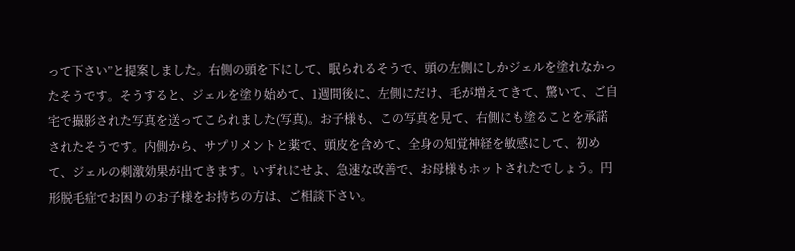って下さい”と提案しました。右側の頭を下にして、眠られるそうで、頭の左側にしかジェルを塗れなかったそうです。そうすると、ジェルを塗り始めて、1週間後に、左側にだけ、毛が増えてきて、驚いて、ご自宅で撮影された写真を送ってこられました(写真)。お子様も、この写真を見て、右側にも塗ることを承諾されたそうです。内側から、サプリメントと薬で、頭皮を含めて、全身の知覚神経を敏感にして、初めて、ジェルの刺激効果が出てきます。いずれにせよ、急速な改善で、お母様もホットされたでしょう。円形脱毛症でお困りのお子様をお持ちの方は、ご相談下さい。